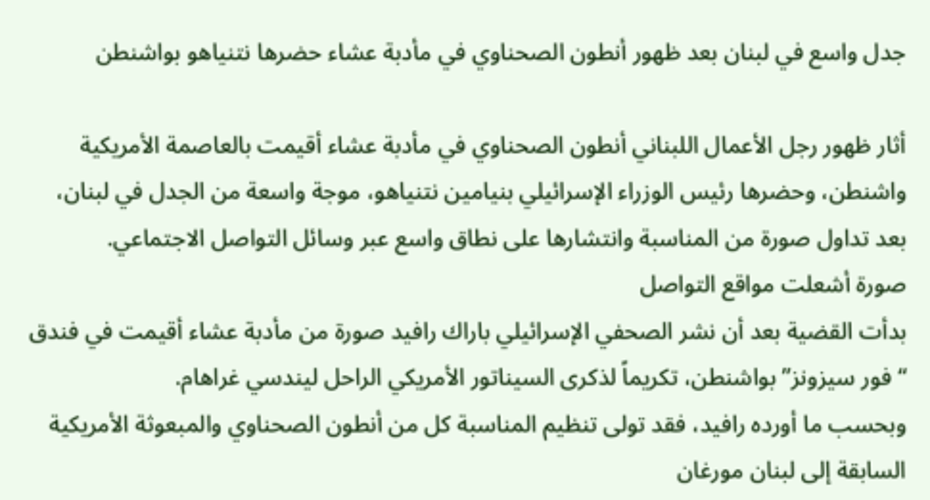جدل واسع في لبنان بعد ظهور أنطون الصحناوي في مأدبة عشاء حضرها نتنياهو بواشنطن

أثار ظهور رجل الأعمال اللبناني أنطون الصحناوي في مأدبة عشاء أقيمت بالعاصمة الأمريكية واشنطن، وحضرها رئيس الوزراء الإسرائيلي بنيامين نتنياهو، موجة واسعة من الجدل في لبنان، بعد تداول صورة من المناسبة وانتشارها على نطاق واسع عبر وسائل التواصل الاجتماعي.
صورة أشعلت مواقع التواصل
بدأت القضية بعد أن نشر الصحفي الإسرائيلي باراك رافيد صورة من مأدبة عشاء أقيمت في فندق “فور سيزونز” بواشنطن، تكريماً لذكرى السيناتور الأمريكي الراحل ليندسي غراهام.
وبحسب ما أورده رافيد، فقد تولى تنظيم المناسبة كل من أنطون الصحناوي والمبعوثة الأمريكية السابقة إلى لبنان مورغان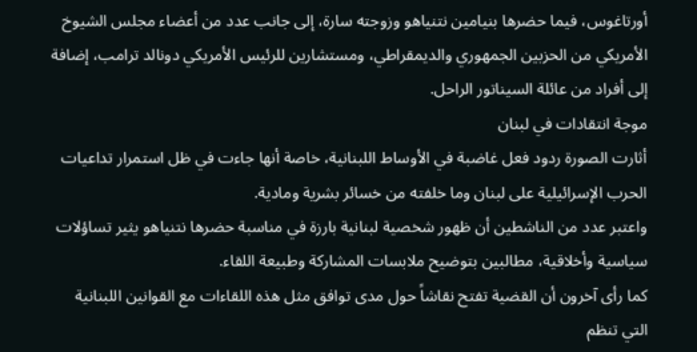أورتاغوس، فيما حضرها بنيامين نتنياهو وزوجته سارة، إلى جانب عدد من أعضاء مجلس الشيوخ الأمريكي من الحزبين الجمهوري والديمقراطي، ومستشارين للرئيس الأمريكي دونالد ترامب، إضافة إلى أفراد من عائلة السيناتور الراحل.
موجة انتقادات في لبنان
أثارت الصورة ردود فعل غاضبة في الأوساط اللبنانية، خاصة أنها جاءت في ظل استمرار تداعيات الحرب الإسرائيلية على لبنان وما خلفته من خسائر بشرية ومادية.
واعتبر عدد من الناشطين أن ظهور شخصية لبنانية بارزة في مناسبة حضرها نتنياهو يثير تساؤلات سياسية وأخلاقية، مطالبين بتوضيح ملابسات المشاركة وطبيعة اللقاء.
كما رأى آخرون أن القضية تفتح نقاشاً حول مدى توافق مثل هذه اللقاءات مع القوانين اللبنانية التي تنظم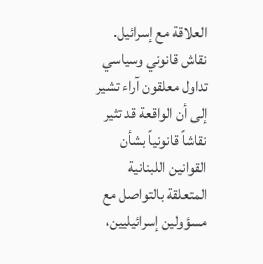العلاقة مع إسرائيل.
نقاش قانوني وسياسي
تداول معلقون آراء تشير إلى أن الواقعة قد تثير نقاشاً قانونياً بشأن القوانين اللبنانية المتعلقة بالتواصل مع مسؤولين إسرائيليين،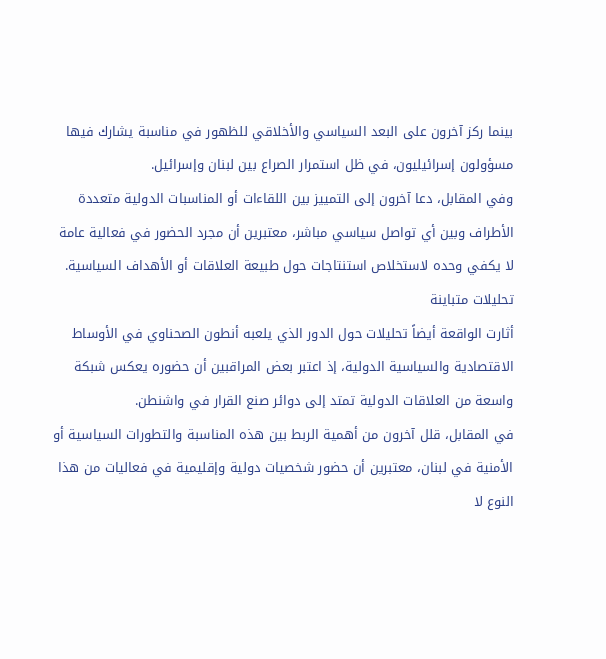بينما ركز آخرون على البعد السياسي والأخلاقي للظهور في مناسبة يشارك فيها مسؤولون إسرائيليون، في ظل استمرار الصراع بين لبنان وإسرائيل.
وفي المقابل، دعا آخرون إلى التمييز بين اللقاءات أو المناسبات الدولية متعددة الأطراف وبين أي تواصل سياسي مباشر، معتبرين أن مجرد الحضور في فعالية عامة لا يكفي وحده لاستخلاص استنتاجات حول طبيعة العلاقات أو الأهداف السياسية.
تحليلات متباينة
أثارت الواقعة أيضاً تحليلات حول الدور الذي يلعبه أنطون الصحناوي في الأوساط الاقتصادية والسياسية الدولية، إذ اعتبر بعض المراقبين أن حضوره يعكس شبكة واسعة من العلاقات الدولية تمتد إلى دوائر صنع القرار في واشنطن.
في المقابل، قلل آخرون من أهمية الربط بين هذه المناسبة والتطورات السياسية أو الأمنية في لبنان، معتبرين أن حضور شخصيات دولية وإقليمية في فعاليات من هذا النوع لا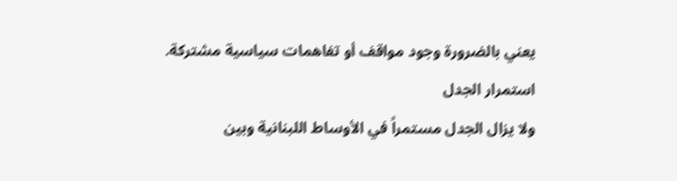يعني بالضرورة وجود مواقف أو تفاهمات سياسية مشتركة.
استمرار الجدل
ولا يزال الجدل مستمراً في الأوساط اللبنانية وبين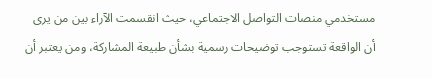مستخدمي منصات التواصل الاجتماعي، حيث انقسمت الآراء بين من يرى أن الواقعة تستوجب توضيحات رسمية بشأن طبيعة المشاركة، ومن يعتبر أن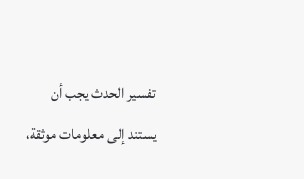تفسير الحدث يجب أن يستند إلى معلومات موثقة،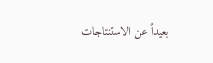بعيداً عن الاستنتاجات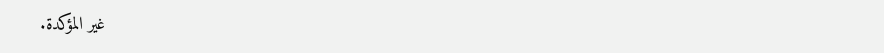غير المؤكدة.